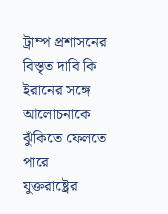ট্রাম্প প্রশাসনের বিস্তৃত দাবি কি ইরানের সঙ্গে আলোচনাকে ঝুঁকিতে ফেলতে পারে
যুক্তরাষ্ট্রের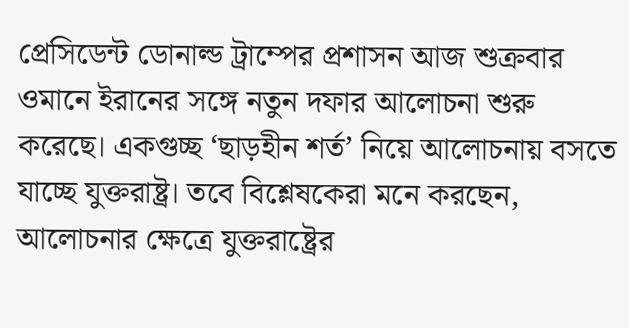প্রেসিডেন্ট ডোনাল্ড ট্রাম্পের প্রশাসন আজ শুক্রবার ওমানে ইরানের সঙ্গে নতুন দফার আলোচনা শুরু করেছে। একগুচ্ছ ‘ছাড়হীন শর্ত’ নিয়ে আলোচনায় বসতে যাচ্ছে যুক্তরাষ্ট্র। তবে বিশ্লেষকেরা মনে করছেন, আলোচনার ক্ষেত্রে যুক্তরাষ্ট্রের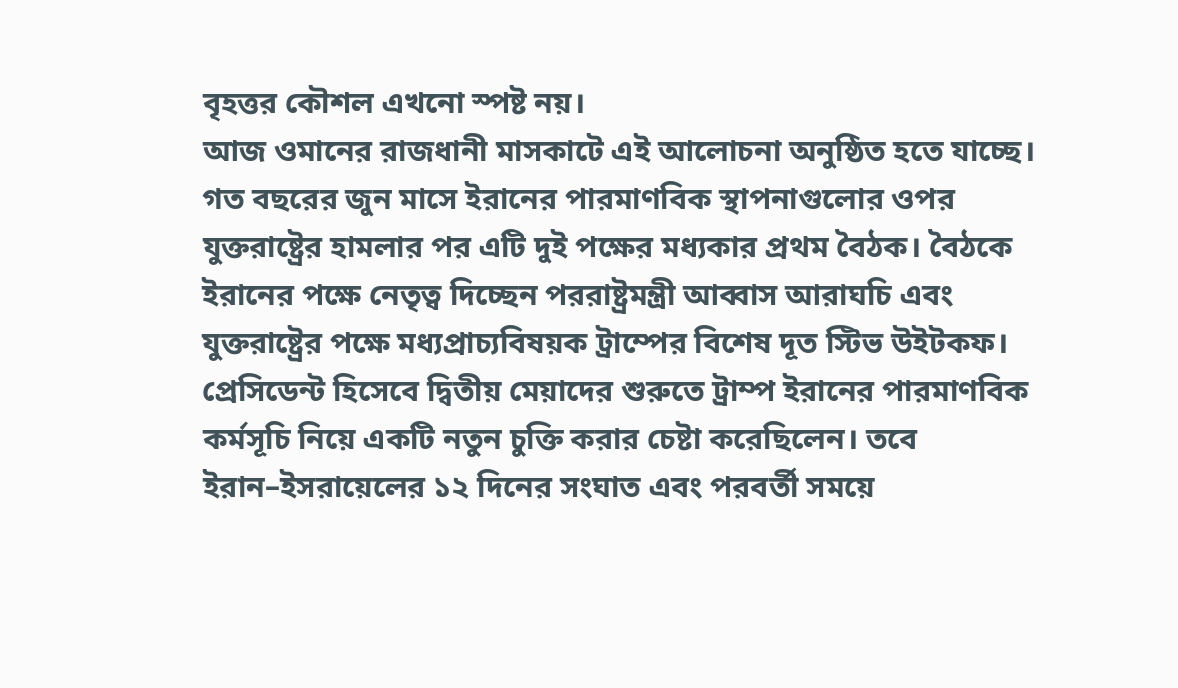বৃহত্তর কৌশল এখনো স্পষ্ট নয়।
আজ ওমানের রাজধানী মাসকাটে এই আলোচনা অনুষ্ঠিত হতে যাচ্ছে। গত বছরের জুন মাসে ইরানের পারমাণবিক স্থাপনাগুলোর ওপর যুক্তরাষ্ট্রের হামলার পর এটি দুই পক্ষের মধ্যকার প্রথম বৈঠক। বৈঠকে ইরানের পক্ষে নেতৃত্ব দিচ্ছেন পররাষ্ট্রমন্ত্রী আব্বাস আরাঘচি এবং যুক্তরাষ্ট্রের পক্ষে মধ্যপ্রাচ্যবিষয়ক ট্রাম্পের বিশেষ দূত স্টিভ উইটকফ।
প্রেসিডেন্ট হিসেবে দ্বিতীয় মেয়াদের শুরুতে ট্রাম্প ইরানের পারমাণবিক কর্মসূচি নিয়ে একটি নতুন চুক্তি করার চেষ্টা করেছিলেন। তবে ইরান–ইসরায়েলের ১২ দিনের সংঘাত এবং পরবর্তী সময়ে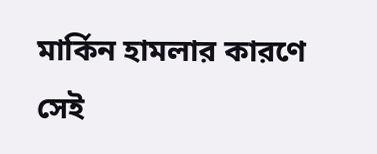মার্কিন হামলার কারণে সেই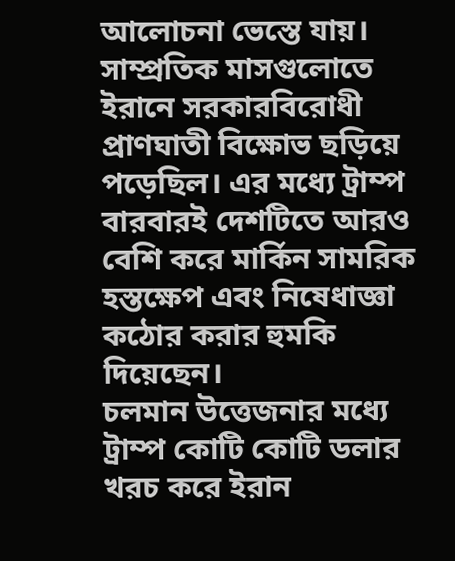আলোচনা ভেস্তে যায়।
সাম্প্রতিক মাসগুলোতে ইরানে সরকারবিরোধী প্রাণঘাতী বিক্ষোভ ছড়িয়ে পড়েছিল। এর মধ্যে ট্রাম্প বারবারই দেশটিতে আরও বেশি করে মার্কিন সামরিক হস্তক্ষেপ এবং নিষেধাজ্ঞা কঠোর করার হুমকি দিয়েছেন।
চলমান উত্তেজনার মধ্যে ট্রাম্প কোটি কোটি ডলার খরচ করে ইরান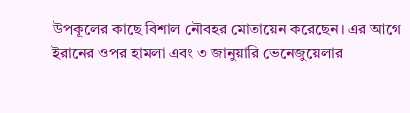উপকূলের কাছে বিশাল নৌবহর মোতায়েন করেছেন। এর আগে ইরানের ওপর হামলা এবং ৩ জানুয়ারি ভেনেজুয়েলার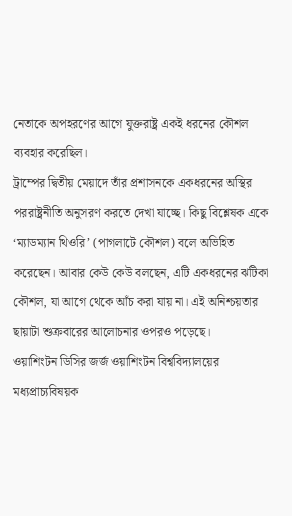নেতাকে অপহরণের আগে যুক্তরাষ্ট্র একই ধরনের কৌশল ব্যবহার করেছিল।
ট্রাম্পের দ্বিতীয় মেয়াদে তাঁর প্রশাসনকে একধরনের অস্থির পররাষ্ট্রনীতি অনুসরণ করতে দেখা যাচ্ছে। কিছু বিশ্লেষক একে ‘ম্যাডম্যান থিওরি’ (পাগলাটে কৌশল) বলে অভিহিত করেছেন। আবার কেউ কেউ বলছেন, এটি একধরনের ঝটিকা কৌশল, যা আগে থেকে আঁচ করা যায় না। এই অনিশ্চয়তার ছায়াটা শুক্রবারের আলোচনার ওপরও পড়েছে।
ওয়াশিংটন ডিসির জর্জ ওয়াশিংটন বিশ্ববিদ্যালয়ের মধ্যপ্রাচ্যবিষয়ক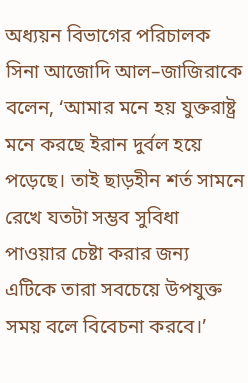অধ্যয়ন বিভাগের পরিচালক সিনা আজোদি আল–জাজিরাকে বলেন, ‘আমার মনে হয় যুক্তরাষ্ট্র মনে করছে ইরান দুর্বল হয়ে পড়েছে। তাই ছাড়হীন শর্ত সামনে রেখে যতটা সম্ভব সুবিধা পাওয়ার চেষ্টা করার জন্য এটিকে তারা সবচেয়ে উপযুক্ত সময় বলে বিবেচনা করবে।’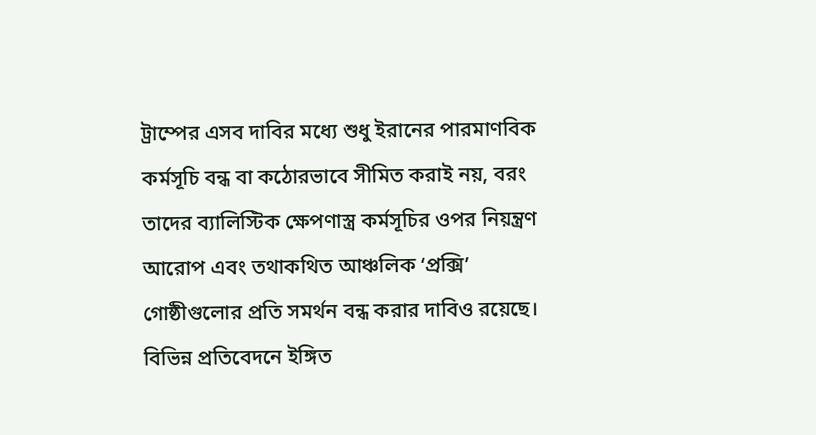ট্রাম্পের এসব দাবির মধ্যে শুধু ইরানের পারমাণবিক কর্মসূচি বন্ধ বা কঠোরভাবে সীমিত করাই নয়, বরং তাদের ব্যালিস্টিক ক্ষেপণাস্ত্র কর্মসূচির ওপর নিয়ন্ত্রণ আরোপ এবং তথাকথিত আঞ্চলিক ‘প্রক্সি’ গোষ্ঠীগুলোর প্রতি সমর্থন বন্ধ করার দাবিও রয়েছে। বিভিন্ন প্রতিবেদনে ইঙ্গিত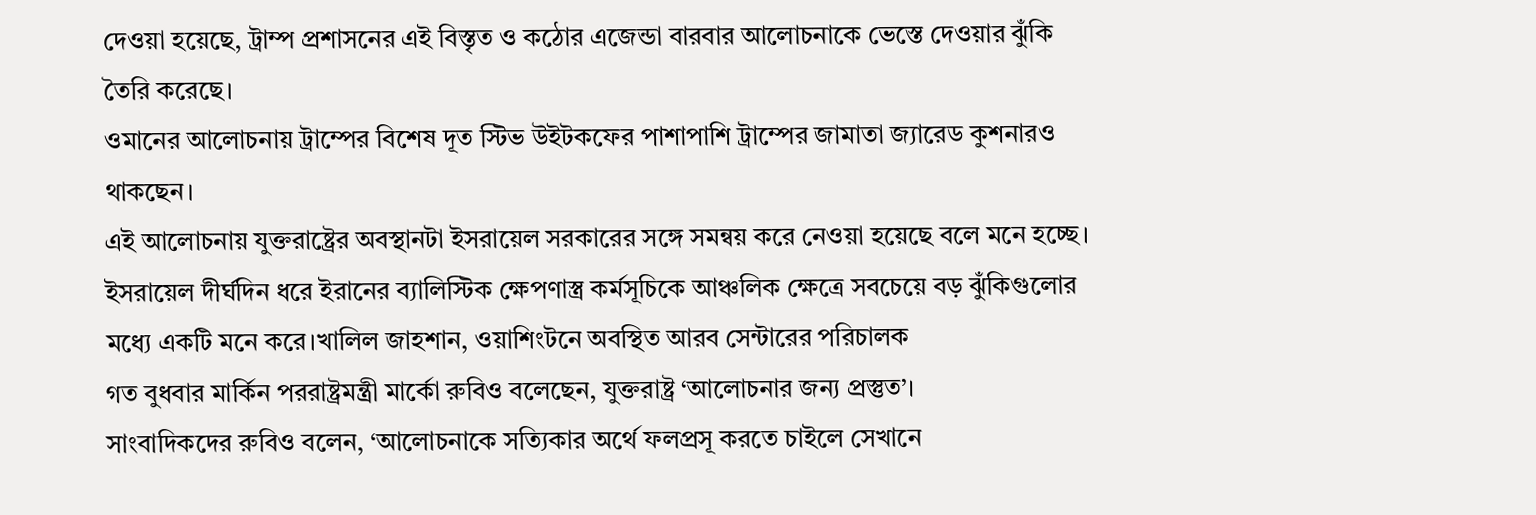দেওয়া হয়েছে, ট্রাম্প প্রশাসনের এই বিস্তৃত ও কঠোর এজেন্ডা বারবার আলোচনাকে ভেস্তে দেওয়ার ঝুঁকি তৈরি করেছে।
ওমানের আলোচনায় ট্রাম্পের বিশেষ দূত স্টিভ উইটকফের পাশাপাশি ট্রাম্পের জামাতা জ্যারেড কুশনারও থাকছেন।
এই আলোচনায় যুক্তরাষ্ট্রের অবস্থানটা ইসরায়েল সরকারের সঙ্গে সমন্বয় করে নেওয়া হয়েছে বলে মনে হচ্ছে। ইসরায়েল দীর্ঘদিন ধরে ইরানের ব্যালিস্টিক ক্ষেপণাস্ত্র কর্মসূচিকে আঞ্চলিক ক্ষেত্রে সবচেয়ে বড় ঝুঁকিগুলোর মধ্যে একটি মনে করে।খালিল জাহশান, ওয়াশিংটনে অবস্থিত আরব সেন্টারের পরিচালক
গত বুধবার মার্কিন পররাষ্ট্রমন্ত্রী মার্কো রুবিও বলেছেন, যুক্তরাষ্ট্র ‘আলোচনার জন্য প্রস্তুত’।
সাংবাদিকদের রুবিও বলেন, ‘আলোচনাকে সত্যিকার অর্থে ফলপ্রসূ করতে চাইলে সেখানে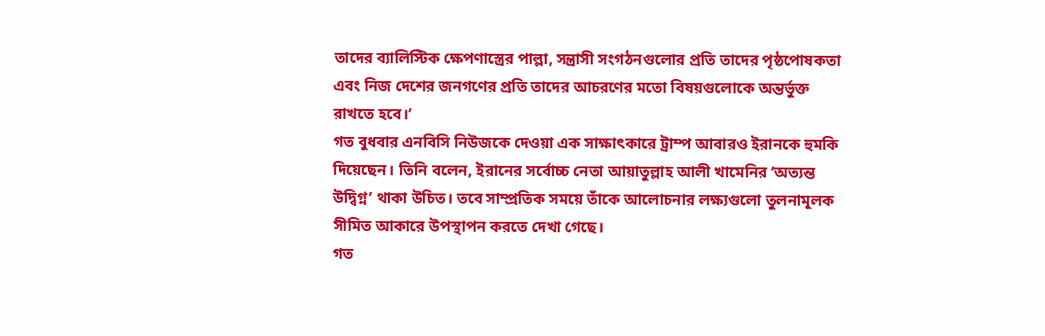তাদের ব্যালিস্টিক ক্ষেপণাস্ত্রের পাল্লা, সন্ত্রাসী সংগঠনগুলোর প্রতি তাদের পৃষ্ঠপোষকতা এবং নিজ দেশের জনগণের প্রতি তাদের আচরণের মতো বিষয়গুলোকে অন্তর্ভুক্ত রাখতে হবে।’
গত বুধবার এনবিসি নিউজকে দেওয়া এক সাক্ষাৎকারে ট্রাম্প আবারও ইরানকে হুমকি দিয়েছেন। তিনি বলেন, ইরানের সর্বোচ্চ নেতা আয়াতুল্লাহ আলী খামেনির ‘অত্যন্ত উদ্বিগ্ন’ থাকা উচিত। তবে সাম্প্রতিক সময়ে তাঁকে আলোচনার লক্ষ্যগুলো তুলনামূলক সীমিত আকারে উপস্থাপন করতে দেখা গেছে।
গত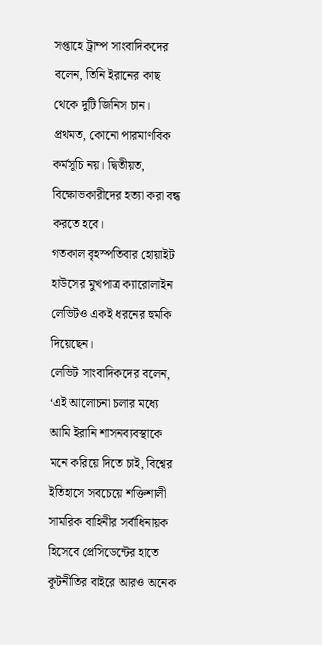সপ্তাহে ট্রাম্প সাংবাদিকদের বলেন, তিনি ইরানের কাছ থেকে দুটি জিনিস চান। প্রথমত, কোনো পারমাণবিক কর্মসূচি নয়। দ্বিতীয়ত, বিক্ষোভকারীদের হত্যা করা বন্ধ করতে হবে।
গতকাল বৃহস্পতিবার হোয়াইট হাউসের মুখপাত্র ক্যারোলাইন লেভিটও একই ধরনের হুমকি দিয়েছেন।
লেভিট সাংবাদিকদের বলেন, ‘এই আলোচনা চলার মধ্যে আমি ইরানি শাসনব্যবস্থাকে মনে করিয়ে দিতে চাই, বিশ্বের ইতিহাসে সবচেয়ে শক্তিশালী সামরিক বাহিনীর সর্বাধিনায়ক হিসেবে প্রেসিডেন্টের হাতে কূটনীতির বাইরে আরও অনেক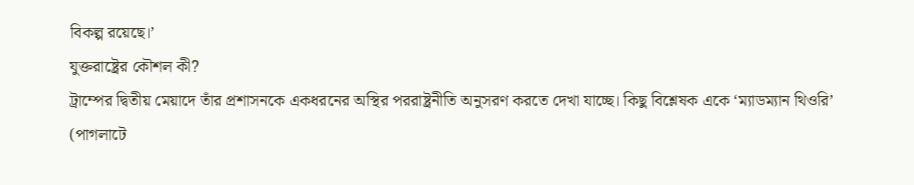বিকল্প রয়েছে।’
যুক্তরাষ্ট্রের কৌশল কী?
ট্রাম্পের দ্বিতীয় মেয়াদে তাঁর প্রশাসনকে একধরনের অস্থির পররাষ্ট্রনীতি অনুসরণ করতে দেখা যাচ্ছে। কিছু বিশ্লেষক একে ‘ম্যাডম্যান থিওরি’ (পাগলাটে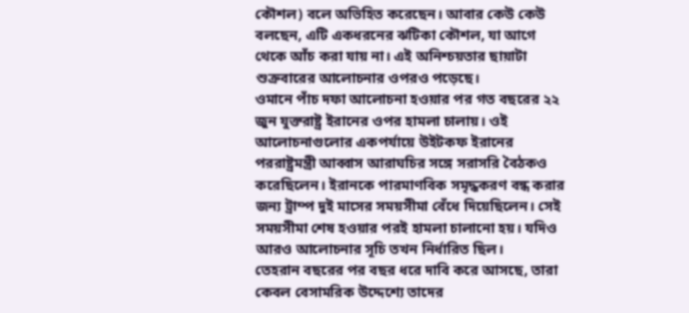কৌশল) বলে অভিহিত করেছেন। আবার কেউ কেউ বলছেন, এটি একধরনের ঝটিকা কৌশল, যা আগে থেকে আঁচ করা যায় না। এই অনিশ্চয়তার ছায়াটা শুক্রবারের আলোচনার ওপরও পড়েছে।
ওমানে পাঁচ দফা আলোচনা হওয়ার পর গত বছরের ২২ জুন যুক্তরাষ্ট্র ইরানের ওপর হামলা চালায়। ওই আলোচনাগুলোর একপর্যায়ে উইটকফ ইরানের পররাষ্ট্রমন্ত্রী আব্বাস আরাঘচির সঙ্গে সরাসরি বৈঠকও করেছিলেন। ইরানকে পারমাণবিক সমৃদ্ধকরণ বন্ধ করার জন্য ট্রাম্প দুই মাসের সময়সীমা বেঁধে দিয়েছিলেন। সেই সময়সীমা শেষ হওয়ার পরই হামলা চালানো হয়। যদিও আরও আলোচনার সূচি তখন নির্ধারিত ছিল।
তেহরান বছরের পর বছর ধরে দাবি করে আসছে, তারা কেবল বেসামরিক উদ্দেশ্যে তাদের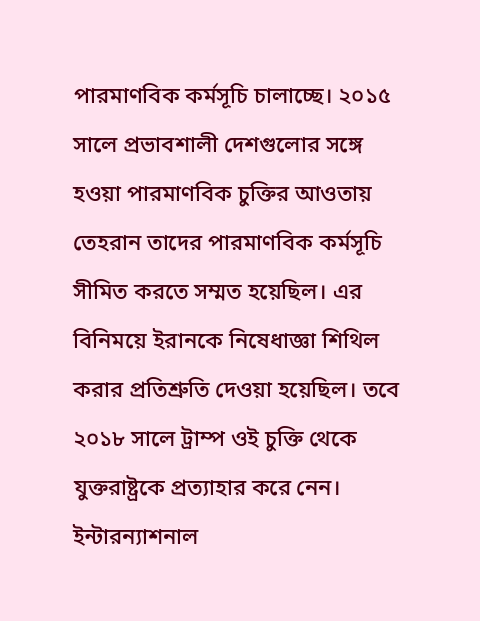পারমাণবিক কর্মসূচি চালাচ্ছে। ২০১৫ সালে প্রভাবশালী দেশগুলোর সঙ্গে হওয়া পারমাণবিক চুক্তির আওতায় তেহরান তাদের পারমাণবিক কর্মসূচি সীমিত করতে সম্মত হয়েছিল। এর বিনিময়ে ইরানকে নিষেধাজ্ঞা শিথিল করার প্রতিশ্রুতি দেওয়া হয়েছিল। তবে ২০১৮ সালে ট্রাম্প ওই চুক্তি থেকে যুক্তরাষ্ট্রকে প্রত্যাহার করে নেন।
ইন্টারন্যাশনাল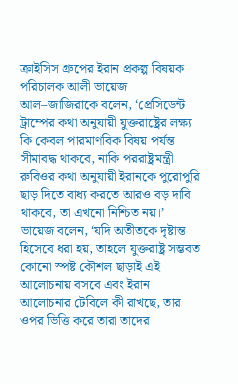ক্রাইসিস গ্রুপের ইরান প্রকল্প বিষয়ক পরিচালক আলী ভায়েজ আল–জাজিরাকে বলেন, ‘প্রেসিডেন্ট ট্রাম্পের কথা অনুযায়ী যুক্তরাষ্ট্রের লক্ষ্য কি কেবল পারমাণবিক বিষয় পর্যন্ত সীমাবদ্ধ থাকবে, নাকি পররাষ্ট্রমন্ত্রী রুবিওর কথা অনুযায়ী ইরানকে পুরোপুরি ছাড় দিতে বাধ্য করতে আরও বড় দাবি থাকবে, তা এখনো নিশ্চিত নয়।’
ভায়েজ বলেন, ‘যদি অতীতকে দৃষ্টান্ত হিসেবে ধরা হয়, তাহলে যুক্তরাষ্ট্র সম্ভবত কোনো স্পষ্ট কৌশল ছাড়াই এই আলোচনায় বসবে এবং ইরান আলোচনার টেবিলে কী রাখছে, তার ওপর ভিত্তি করে তারা তাদের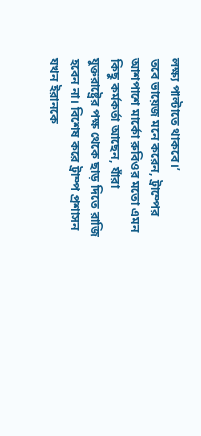লক্ষ্য পাল্টাতে থাকবে।’
তবে ভায়েজ মনে করেন, ট্রাম্পের আশপাশে মার্কো রুবিওর মতো এমন কিছু কর্মকর্তা আছেন, যাঁরা যুক্তরাষ্ট্রের পক্ষ থেকে ছাড় দিতে রাজি হবেন না। বিশেষ করে ট্রাম্প প্রশাসন যখন ইরানকে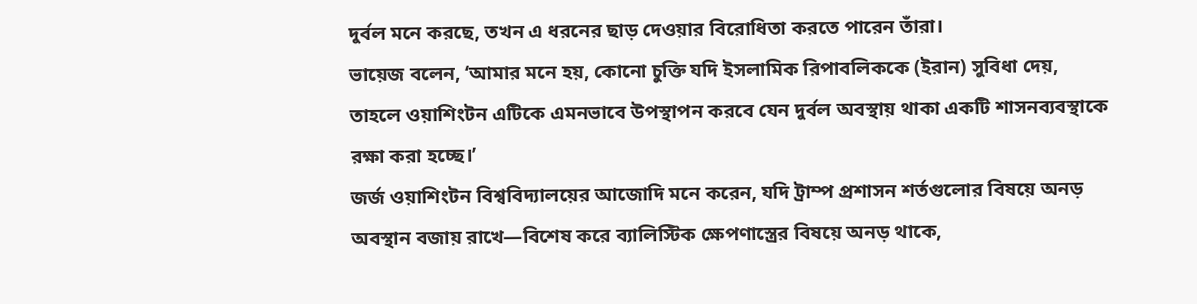দুর্বল মনে করছে, তখন এ ধরনের ছাড় দেওয়ার বিরোধিতা করতে পারেন তাঁরা।
ভায়েজ বলেন, ‘আমার মনে হয়, কোনো চুক্তি যদি ইসলামিক রিপাবলিককে (ইরান) সুবিধা দেয়, তাহলে ওয়াশিংটন এটিকে এমনভাবে উপস্থাপন করবে যেন দুর্বল অবস্থায় থাকা একটি শাসনব্যবস্থাকে রক্ষা করা হচ্ছে।’
জর্জ ওয়াশিংটন বিশ্ববিদ্যালয়ের আজোদি মনে করেন, যদি ট্রাম্প প্রশাসন শর্তগুলোর বিষয়ে অনড় অবস্থান বজায় রাখে—বিশেষ করে ব্যালিস্টিক ক্ষেপণাস্ত্রের বিষয়ে অনড় থাকে,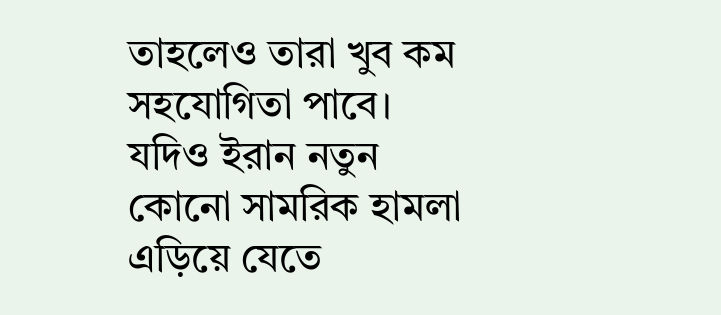তাহলেও তারা খুব কম সহযোগিতা পাবে। যদিও ইরান নতুন কোনো সামরিক হামলা এড়িয়ে যেতে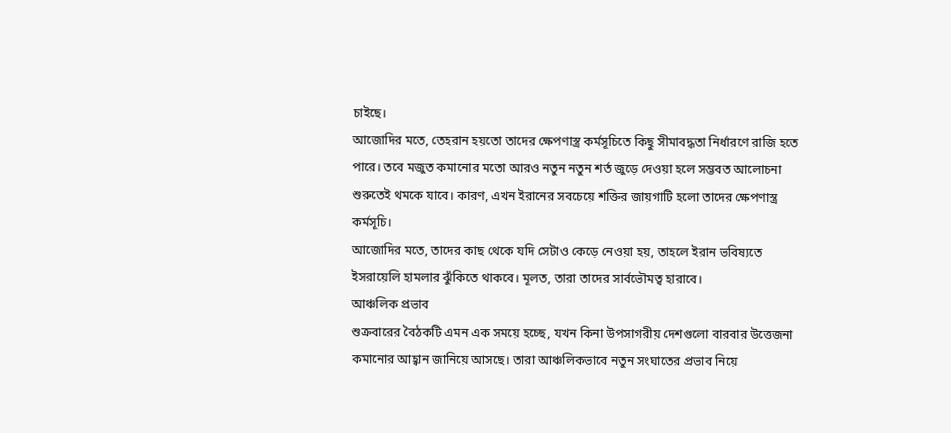চাইছে।
আজোদির মতে, তেহরান হয়তো তাদের ক্ষেপণাস্ত্র কর্মসূচিতে কিছু সীমাবদ্ধতা নির্ধারণে রাজি হতে পারে। তবে মজুত কমানোর মতো আরও নতুন নতুন শর্ত জুড়ে দেওয়া হলে সম্ভবত আলোচনা শুরুতেই থমকে যাবে। কারণ, এখন ইরানের সবচেয়ে শক্তির জায়গাটি হলো তাদের ক্ষেপণাস্ত্র কর্মসূচি।
আজোদির মতে, তাদের কাছ থেকে যদি সেটাও কেড়ে নেওয়া হয়, তাহলে ইরান ভবিষ্যতে ইসরায়েলি হামলার ঝুঁকিতে থাকবে। মূলত, তারা তাদের সার্বভৌমত্ব হারাবে।
আঞ্চলিক প্রভাব
শুক্রবারের বৈঠকটি এমন এক সময়ে হচ্ছে, যখন কিনা উপসাগরীয় দেশগুলো বারবার উত্তেজনা কমানোর আহ্বান জানিয়ে আসছে। তারা আঞ্চলিকভাবে নতুন সংঘাতের প্রভাব নিয়ে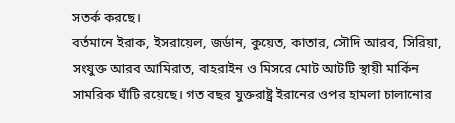সতর্ক করছে।
বর্তমানে ইরাক, ইসরায়েল, জর্ডান, কুয়েত, কাতার, সৌদি আরব, সিরিয়া, সংযুক্ত আরব আমিরাত, বাহরাইন ও মিসরে মোট আটটি স্থায়ী মার্কিন সামরিক ঘাঁটি রয়েছে। গত বছর যুক্তরাষ্ট্র ইরানের ওপর হামলা চালানোর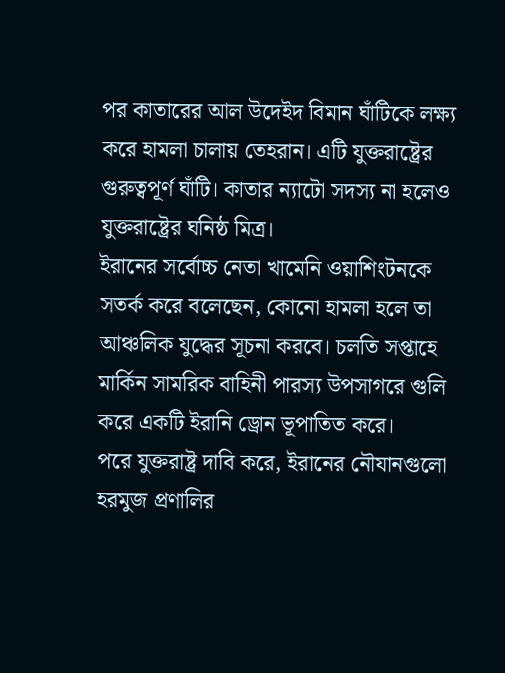পর কাতারের আল উদেইদ বিমান ঘাঁটিকে লক্ষ্য করে হামলা চালায় তেহরান। এটি যুক্তরাষ্ট্রের গুরুত্বপূর্ণ ঘাঁটি। কাতার ন্যাটো সদস্য না হলেও যুক্তরাষ্ট্রের ঘনিষ্ঠ মিত্র।
ইরানের সর্বোচ্চ নেতা খামেনি ওয়াশিংটনকে সতর্ক করে বলেছেন, কোনো হামলা হলে তা আঞ্চলিক যুদ্ধের সূচনা করবে। চলতি সপ্তাহে মার্কিন সামরিক বাহিনী পারস্য উপসাগরে গুলি করে একটি ইরানি ড্রোন ভূপাতিত করে।
পরে যুক্তরাষ্ট্র দাবি করে, ইরানের নৌযানগুলো হরমুজ প্রণালির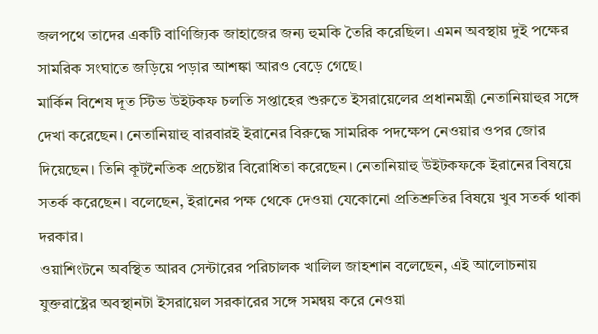জলপথে তাদের একটি বাণিজ্যিক জাহাজের জন্য হুমকি তৈরি করেছিল। এমন অবস্থায় দুই পক্ষের সামরিক সংঘাতে জড়িয়ে পড়ার আশঙ্কা আরও বেড়ে গেছে।
মার্কিন বিশেষ দূত স্টিভ উইটকফ চলতি সপ্তাহের শুরুতে ইসরায়েলের প্রধানমন্ত্রী নেতানিয়াহুর সঙ্গে দেখা করেছেন। নেতানিয়াহু বারবারই ইরানের বিরুদ্ধে সামরিক পদক্ষেপ নেওয়ার ওপর জোর দিয়েছেন। তিনি কূটনৈতিক প্রচেষ্টার বিরোধিতা করেছেন। নেতানিয়াহু উইটকফকে ইরানের বিষয়ে সতর্ক করেছেন। বলেছেন, ইরানের পক্ষ থেকে দেওয়া যেকোনো প্রতিশ্রুতির বিষয়ে খুব সতর্ক থাকা দরকার।
ওয়াশিংটনে অবস্থিত আরব সেন্টারের পরিচালক খালিল জাহশান বলেছেন, এই আলোচনায় যুক্তরাষ্ট্রের অবস্থানটা ইসরায়েল সরকারের সঙ্গে সমন্বয় করে নেওয়া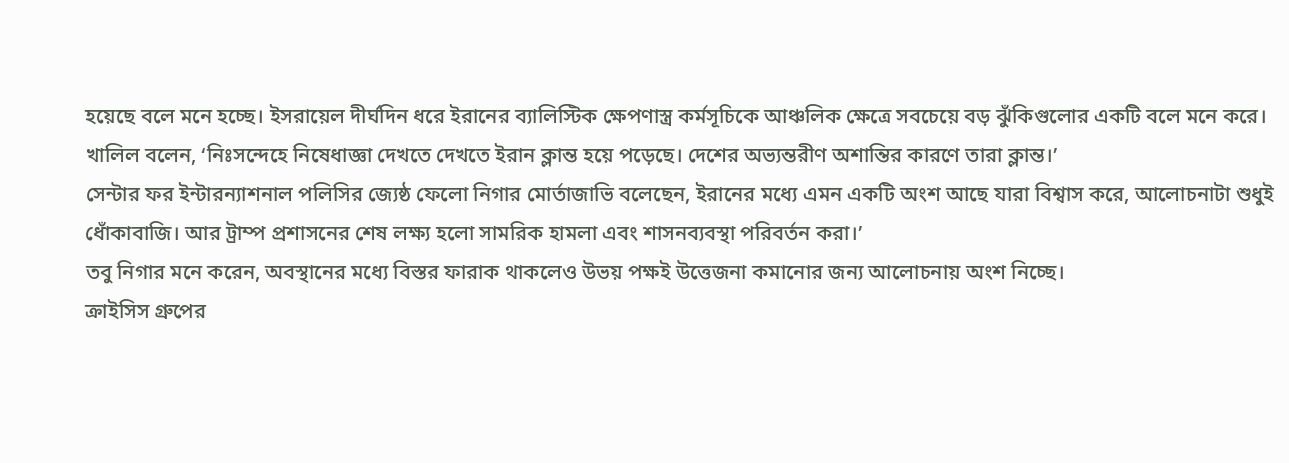হয়েছে বলে মনে হচ্ছে। ইসরায়েল দীর্ঘদিন ধরে ইরানের ব্যালিস্টিক ক্ষেপণাস্ত্র কর্মসূচিকে আঞ্চলিক ক্ষেত্রে সবচেয়ে বড় ঝুঁকিগুলোর একটি বলে মনে করে।
খালিল বলেন, ‘নিঃসন্দেহে নিষেধাজ্ঞা দেখতে দেখতে ইরান ক্লান্ত হয়ে পড়েছে। দেশের অভ্যন্তরীণ অশান্তির কারণে তারা ক্লান্ত।’
সেন্টার ফর ইন্টারন্যাশনাল পলিসির জ্যেষ্ঠ ফেলো নিগার মোর্তাজাভি বলেছেন, ইরানের মধ্যে এমন একটি অংশ আছে যারা বিশ্বাস করে, আলোচনাটা শুধুই ধোঁকাবাজি। আর ট্রাম্প প্রশাসনের শেষ লক্ষ্য হলো সামরিক হামলা এবং শাসনব্যবস্থা পরিবর্তন করা।’
তবু নিগার মনে করেন, অবস্থানের মধ্যে বিস্তর ফারাক থাকলেও উভয় পক্ষই উত্তেজনা কমানোর জন্য আলোচনায় অংশ নিচ্ছে।
ক্রাইসিস গ্রুপের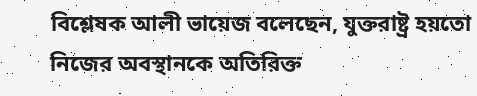বিশ্লেষক আলী ভায়েজ বলেছেন, যুক্তরাষ্ট্র হয়তো নিজের অবস্থানকে অতিরিক্ত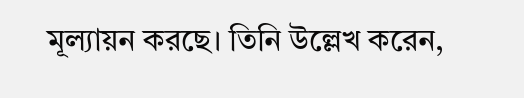মূল্যায়ন করছে। তিনি উল্লেখ করেন,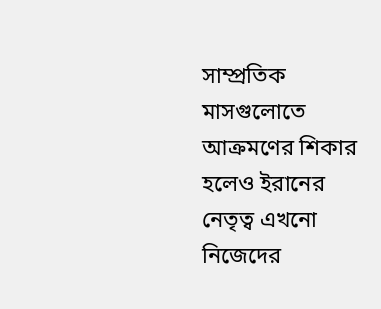সাম্প্রতিক মাসগুলোতে আক্রমণের শিকার হলেও ইরানের নেতৃত্ব এখনো নিজেদের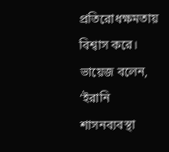প্রতিরোধক্ষমতায় বিশ্বাস করে।
ভায়েজ বলেন, ‘ইরানি শাসনব্যবস্থা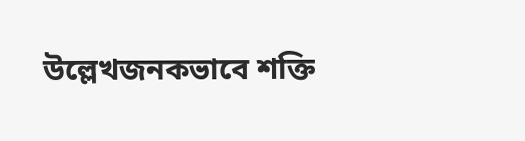উল্লেখজনকভাবে শক্তি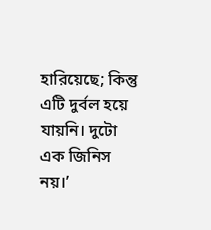হারিয়েছে; কিন্তু এটি দুর্বল হয়ে যায়নি। দুটো এক জিনিস নয়।’